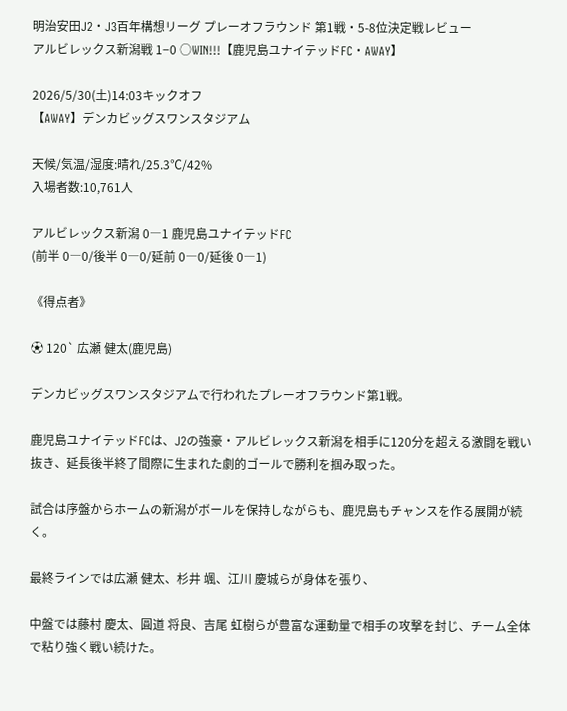明治安田J2・J3百年構想リーグ プレーオフラウンド 第1戦・5-8位決定戦レビュー
アルビレックス新潟戦 1−0 ○WIN!!!【鹿児島ユナイテッドFC・AWAY】

2026/5/30(土)14:03キックオフ
【AWAY】デンカビッグスワンスタジアム

天候/気温/湿度:晴れ/25.3℃/42%
入場者数:10,761人

アルビレックス新潟 0―1 鹿児島ユナイテッドFC
(前半 0―0/後半 0―0/延前 0―0/延後 0―1)

《得点者》

⚽ 120` 広瀬 健太(鹿児島)

デンカビッグスワンスタジアムで行われたプレーオフラウンド第1戦。

鹿児島ユナイテッドFCは、J2の強豪・アルビレックス新潟を相手に120分を超える激闘を戦い抜き、延長後半終了間際に生まれた劇的ゴールで勝利を掴み取った。

試合は序盤からホームの新潟がボールを保持しながらも、鹿児島もチャンスを作る展開が続く。

最終ラインでは広瀬 健太、杉井 颯、江川 慶城らが身体を張り、

中盤では藤村 慶太、圓道 将良、吉尾 虹樹らが豊富な運動量で相手の攻撃を封じ、チーム全体で粘り強く戦い続けた。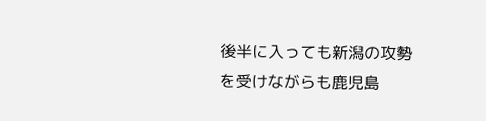後半に入っても新潟の攻勢を受けながらも鹿児島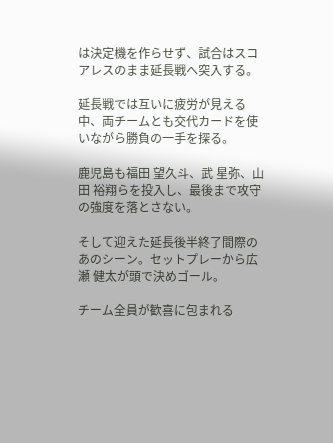は決定機を作らせず、試合はスコアレスのまま延長戦へ突入する。

延長戦では互いに疲労が見える中、両チームとも交代カードを使いながら勝負の一手を探る。

鹿児島も福田 望久斗、武 星弥、山田 裕翔らを投入し、最後まで攻守の強度を落とさない。

そして迎えた延長後半終了間際のあのシーン。セットプレーから広瀬 健太が頭で決めゴール。

チーム全員が歓喜に包まれる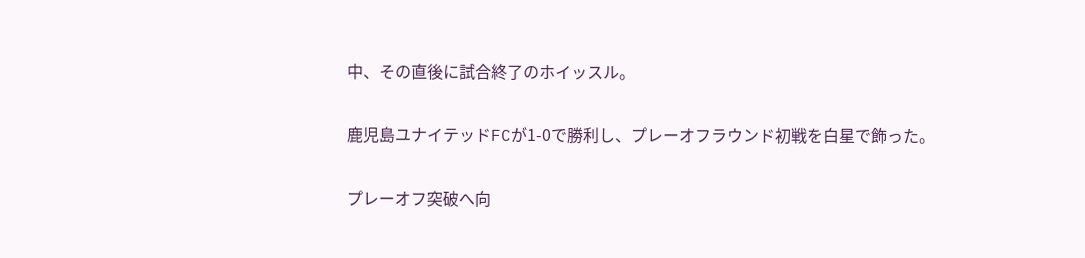中、その直後に試合終了のホイッスル。

鹿児島ユナイテッドFCが1-0で勝利し、プレーオフラウンド初戦を白星で飾った。

プレーオフ突破へ向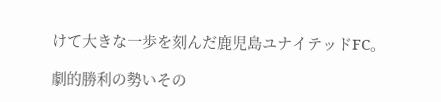けて大きな一歩を刻んだ鹿児島ユナイテッドFC。

劇的勝利の勢いその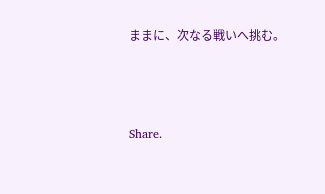ままに、次なる戦いへ挑む。



Share.